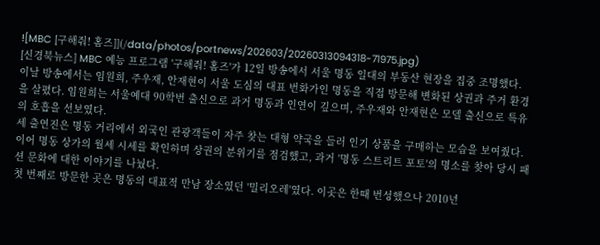![MBC [구해줘! 홈즈]](/data/photos/portnews/202603/20260313094318-71975.jpg)
[신경북뉴스] MBC 예능 프로그램 '구해줘! 홈즈'가 12일 방송에서 서울 명동 일대의 부동산 현장을 집중 조명했다.
이날 방송에서는 임원희, 주우재, 안재현이 서울 도심의 대표 번화가인 명동을 직접 방문해 변화된 상권과 주거 환경을 살폈다. 임원희는 서울예대 90학번 출신으로 과거 명동과 인연이 깊으며, 주우재와 안재현은 모델 출신으로 특유의 호흡을 선보였다.
세 출연진은 명동 거리에서 외국인 관광객들이 자주 찾는 대형 약국을 들러 인기 상품을 구매하는 모습을 보여줬다. 이어 명동 상가의 월세 시세를 확인하며 상권의 분위기를 점검했고, 과거 '명동 스트리트 포토'의 명소를 찾아 당시 패션 문화에 대한 이야기를 나눴다.
첫 번째로 방문한 곳은 명동의 대표적 만남 장소였던 '밀리오레'였다. 이곳은 한때 번성했으나 2010년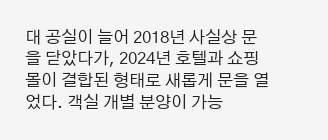대 공실이 늘어 2018년 사실상 문을 닫았다가, 2024년 호텔과 쇼핑몰이 결합된 형태로 새롭게 문을 열었다. 객실 개별 분양이 가능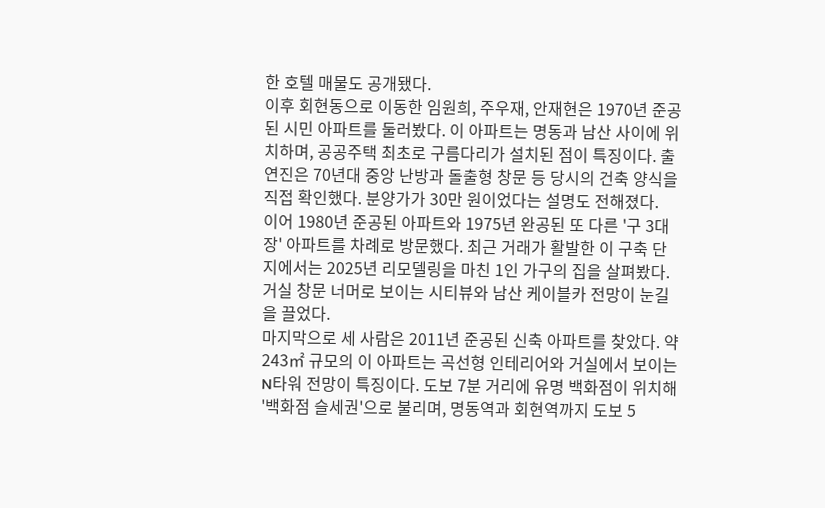한 호텔 매물도 공개됐다.
이후 회현동으로 이동한 임원희, 주우재, 안재현은 1970년 준공된 시민 아파트를 둘러봤다. 이 아파트는 명동과 남산 사이에 위치하며, 공공주택 최초로 구름다리가 설치된 점이 특징이다. 출연진은 70년대 중앙 난방과 돌출형 창문 등 당시의 건축 양식을 직접 확인했다. 분양가가 30만 원이었다는 설명도 전해졌다.
이어 1980년 준공된 아파트와 1975년 완공된 또 다른 '구 3대장' 아파트를 차례로 방문했다. 최근 거래가 활발한 이 구축 단지에서는 2025년 리모델링을 마친 1인 가구의 집을 살펴봤다. 거실 창문 너머로 보이는 시티뷰와 남산 케이블카 전망이 눈길을 끌었다.
마지막으로 세 사람은 2011년 준공된 신축 아파트를 찾았다. 약 243㎡ 규모의 이 아파트는 곡선형 인테리어와 거실에서 보이는 N타워 전망이 특징이다. 도보 7분 거리에 유명 백화점이 위치해 '백화점 슬세권'으로 불리며, 명동역과 회현역까지 도보 5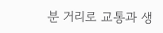분 거리로 교통과 생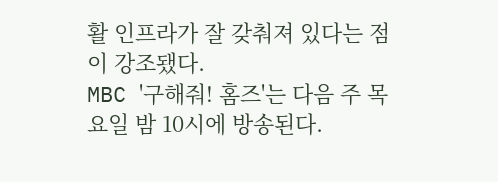활 인프라가 잘 갖춰져 있다는 점이 강조됐다.
MBC '구해줘! 홈즈'는 다음 주 목요일 밤 10시에 방송된다.